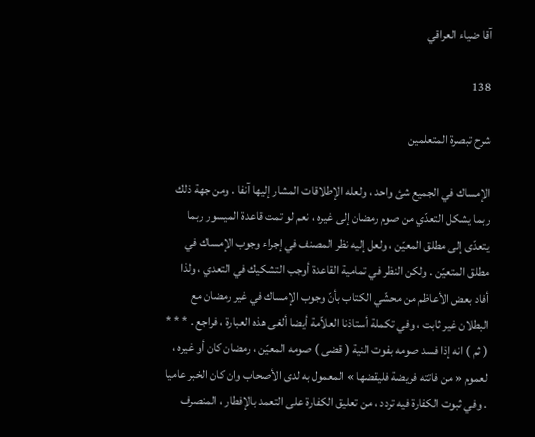آقا ضياء العراقي

138

شرح تبصرة المتعلمين

الإمساك في الجميع شئ واحد ، ولعله الإطلاقات المشار إليها آنفا . ومن جهة ذلك ربما يشكل التعدّي من صوم رمضان إلى غيره ، نعم لو تمت قاعدة الميسور ربما يتعدّى إلى مطلق المعيّن ، ولعل إليه نظر المصنف في إجراء وجوب الإمساك في مطلق المتعيّن . ولكن النظر في تمامية القاعدة أوجب التشكيك في التعدي ، ولذا أفاد بعض الأعاظم من محشّي الكتاب بأنّ وجوب الإمساك في غير رمضان مع البطلان غير ثابت ، وفي تكملة أستاذنا العلاّمة أيضا ألغى هذه العبارة ، فراجع . * * * ( ثم ) انه إذا فسد صومه بفوت النية ( قضى ) صومه المعيّن ، رمضان كان أو غيره ، لعموم « من فاتته فريضة فليقضها » المعمول به لدى الأصحاب وان كان الخبر عاميا . وفي ثبوت الكفارة فيه تردد ، من تعليق الكفارة على التعمد بالإفطار ، المنصرف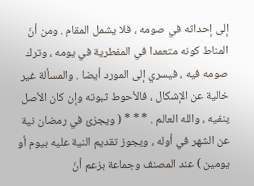إلى إحداثه في صومه ، فلا يشمل المقام . ومن أنّ المناط كونه متعمدا في المفطرية في يومه ، وترك صومه فيه ، فيسري إلى المورد أيضا . والمسألة غير خالية عن الإشكال ، فالأحوط ثبوته وإن كان الأصل ينفيه ، والله العالم . * * * ( ويجزئ في رمضان نية عن الشهر في أوله ، ويجوز تقديم النية عليه بيوم أو يومين ) عند المصنف وجماعة بزعم أنّ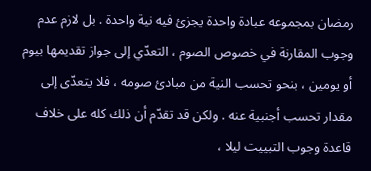رمضان بمجموعه عبادة واحدة يجزئ فيه نية واحدة . بل لازم عدم وجوب المقارنة في خصوص الصوم ، التعدّي إلى جواز تقديمها بيوم أو يومين ، بنحو تحسب النية من مبادئ صومه ، فلا يتعدّى إلى مقدار تحسب أجنبية عنه . ولكن قد تقدّم أن ذلك كله على خلاف قاعدة وجوب التبييت ليلا ،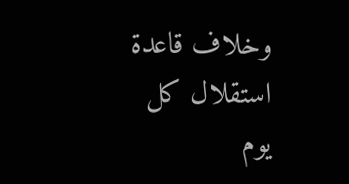وخلاف قاعدة استقلال كل يوم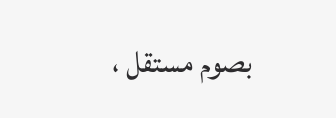بصوم مستقل ،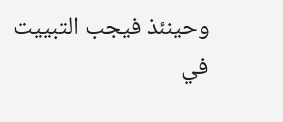وحينئذ فيجب التبييت في